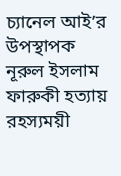চ্যানেল আই’র উপস্থাপক নূরুল ইসলাম ফারুকী হত্যায় রহস্যময়ী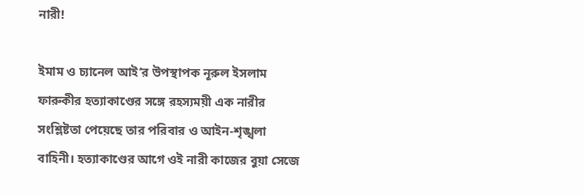নারী!

ইমাম ও চ্যানেল আই’র উপস্থাপক নূরুল ইসলাম ফারুকীর হত্যাকাণ্ডের সঙ্গে রহস্যময়ী এক নারীর সংশ্লিষ্টতা পেয়েছে তার পরিবার ও আইন-শৃঙ্খলা বাহিনী। হত্যাকাণ্ডের আগে ওই নারী কাজের বুয়া সেজে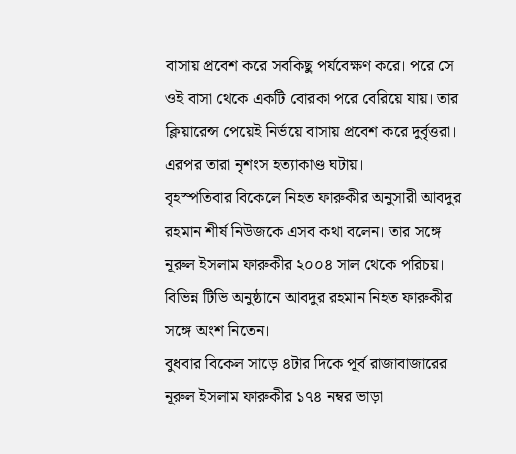বাসায় প্রবেশ করে সবকিছু পর্যবেক্ষণ করে। পরে সে ওই বাসা থেকে একটি বোরকা পরে বেরিয়ে যায়। তার ক্লিয়ারেন্স পেয়েই নির্ভয়ে বাসায় প্রবেশ করে দুর্বৃত্তরা। এরপর তারা নৃশংস হত্যাকাণ্ড ঘটায়।
বৃহস্পতিবার বিকেলে নিহত ফারুকীর অনুসারী আবদুর রহমান শীর্ষ নিউজকে এসব কথা বলেন। তার সঙ্গে নূরুল ইসলাম ফারুকীর ২০০৪ সাল থেকে পরিচয়। বিভিন্ন টিভি অনুষ্ঠানে আবদুর রহমান নিহত ফারুকীর সঙ্গে অংশ নিতেন।
বুধবার বিকেল সাড়ে ৪টার দিকে পূর্ব রাজাবাজারের নূরুল ইসলাম ফারুকীর ১৭৪ নম্বর ভাড়া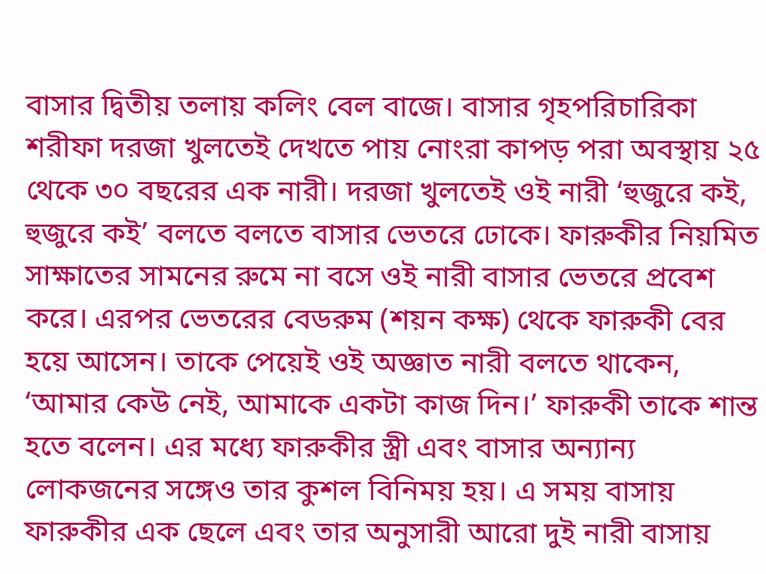বাসার দ্বিতীয় তলায় কলিং বেল বাজে। বাসার গৃহপরিচারিকা শরীফা দরজা খুলতেই দেখতে পায় নোংরা কাপড় পরা অবস্থায় ২৫ থেকে ৩০ বছরের এক নারী। দরজা খুলতেই ওই নারী ‘হুজুরে কই, হুজুরে কই’ বলতে বলতে বাসার ভেতরে ঢোকে। ফারুকীর নিয়মিত সাক্ষাতের সামনের রুমে না বসে ওই নারী বাসার ভেতরে প্রবেশ করে। এরপর ভেতরের বেডরুম (শয়ন কক্ষ) থেকে ফারুকী বের হয়ে আসেন। তাকে পেয়েই ওই অজ্ঞাত নারী বলতে থাকেন, ‘আমার কেউ নেই, আমাকে একটা কাজ দিন।’ ফারুকী তাকে শান্ত হতে বলেন। এর মধ্যে ফারুকীর স্ত্রী এবং বাসার অন্যান্য লোকজনের সঙ্গেও তার কুশল বিনিময় হয়। এ সময় বাসায় ফারুকীর এক ছেলে এবং তার অনুসারী আরো দুই নারী বাসায়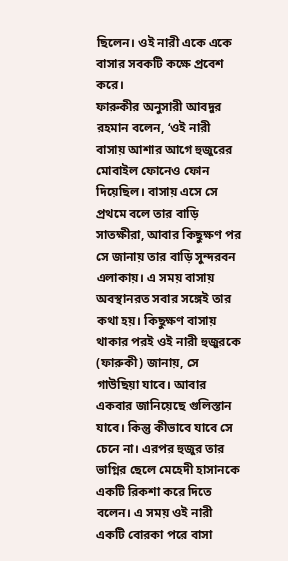ছিলেন। ওই নারী একে একে বাসার সবকটি কক্ষে প্রবেশ করে।
ফারুকীর অনুসারী আবদুর রহমান বলেন, ‘ওই নারী বাসায় আশার আগে হুজুরের মোবাইল ফোনেও ফোন দিয়েছিল। বাসায় এসে সে প্রথমে বলে তার বাড়ি সাতক্ষীরা, আবার কিছুক্ষণ পর সে জানায় তার বাড়ি সুন্দরবন এলাকায়। এ সময় বাসায় অবস্থানরত সবার সঙ্গেই তার কথা হয়। কিছুক্ষণ বাসায় থাকার পরই ওই নারী হুজুরকে (ফারুকী) জানায়, সে গাউছিয়া যাবে। আবার একবার জানিয়েছে গুলিস্তান যাবে। কিন্তু কীভাবে যাবে সে চেনে না। এরপর হুজুর তার ভাগ্নির ছেলে মেহেদী হাসানকে একটি রিকশা করে দিতে বলেন। এ সময় ওই নারী একটি বোরকা পরে বাসা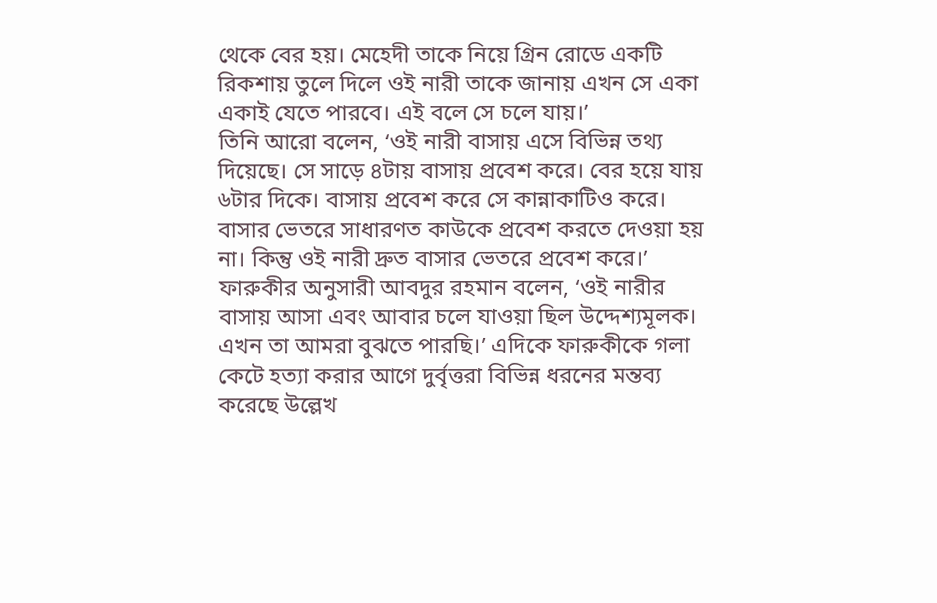থেকে বের হয়। মেহেদী তাকে নিয়ে গ্রিন রোডে একটি রিকশায় তুলে দিলে ওই নারী তাকে জানায় এখন সে একা একাই যেতে পারবে। এই বলে সে চলে যায়।’
তিনি আরো বলেন, ‘ওই নারী বাসায় এসে বিভিন্ন তথ্য দিয়েছে। সে সাড়ে ৪টায় বাসায় প্রবেশ করে। বের হয়ে যায় ৬টার দিকে। বাসায় প্রবেশ করে সে কান্নাকাটিও করে। বাসার ভেতরে সাধারণত কাউকে প্রবেশ করতে দেওয়া হয় না। কিন্তু ওই নারী দ্রুত বাসার ভেতরে প্রবেশ করে।’
ফারুকীর অনুসারী আবদুর রহমান বলেন, ‘ওই নারীর বাসায় আসা এবং আবার চলে যাওয়া ছিল উদ্দেশ্যমূলক। এখন তা আমরা বুঝতে পারছি।’ এদিকে ফারুকীকে গলা কেটে হত্যা করার আগে দুর্বৃত্তরা বিভিন্ন ধরনের মন্তব্য করেছে উল্লেখ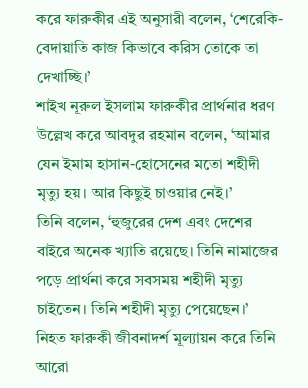করে ফারুকীর এই অনুসারী বলেন, ‘শেরেকি-বেদায়াতি কাজ কিভাবে করিস তোকে তা দেখাচ্ছি।’
শাইখ নূরুল ইসলাম ফারুকীর প্রার্থনার ধরণ উল্লেখ করে আবদুর রহমান বলেন, ‘আমার যেন ইমাম হাসান-হোসেনের মতো শহীদী মৃত্যু হয়। আর কিছুই চাওয়ার নেই।’
তিনি বলেন, ‘হুজুরের দেশ এবং দেশের বাইরে অনেক খ্যাতি রয়েছে। তিনি নামাজের পড়ে প্রার্থনা করে সবসময় শহীদী মৃত্যু চাইতেন। তিনি শহীদী মৃত্যু পেয়েছেন।’
নিহত ফারুকী জীবনাদর্শ মূল্যায়ন করে তিনি আরো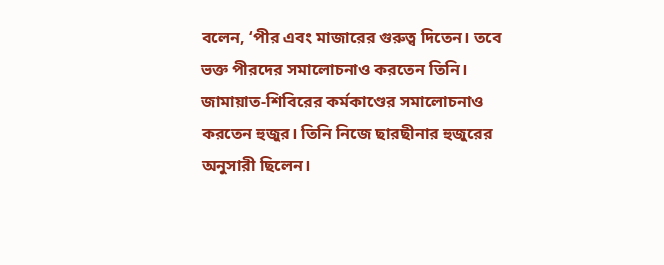বলেন, ‘পীর এবং মাজারের গুরুত্ব দিতেন। তবে ভক্ত পীরদের সমালোচনাও করতেন তিনি। জামায়াত-শিবিরের কর্মকাণ্ডের সমালোচনাও করতেন হুজুর। তিনি নিজে ছারছীনার হুজুরের অনুসারী ছিলেন।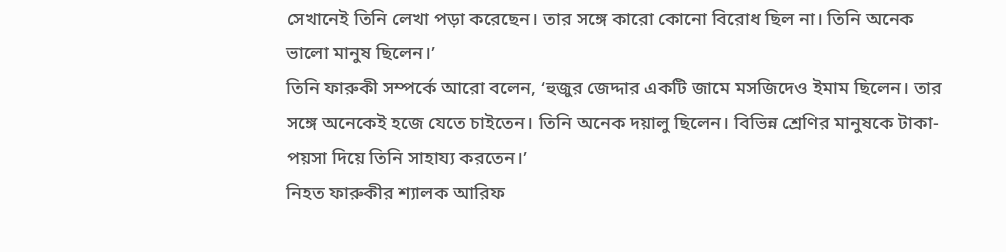সেখানেই তিনি লেখা পড়া করেছেন। তার সঙ্গে কারো কোনো বিরোধ ছিল না। তিনি অনেক ভালো মানুষ ছিলেন।’
তিনি ফারুকী সম্পর্কে আরো বলেন, ‘হুজুর জেদ্দার একটি জামে মসজিদেও ইমাম ছিলেন। তার সঙ্গে অনেকেই হজে যেতে চাইতেন। তিনি অনেক দয়ালু ছিলেন। বিভিন্ন শ্রেণির মানুষকে টাকা-পয়সা দিয়ে তিনি সাহায্য করতেন।’
নিহত ফারুকীর শ্যালক আরিফ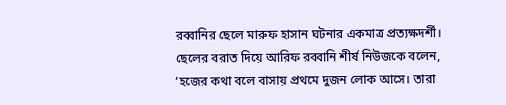রব্বানির ছেলে মারুফ হাসান ঘটনার একমাত্র প্রত্যক্ষদর্শী। ছেলের বরাত দিয়ে আরিফ রব্বানি শীর্ষ নিউজকে বলেন, ‘হজের কথা বলে বাসায় প্রথমে দুজন লোক আসে। তারা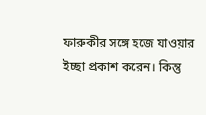ফারুকীর সঙ্গে হজে যাওয়ার ইচ্ছা প্রকাশ করেন। কিন্তু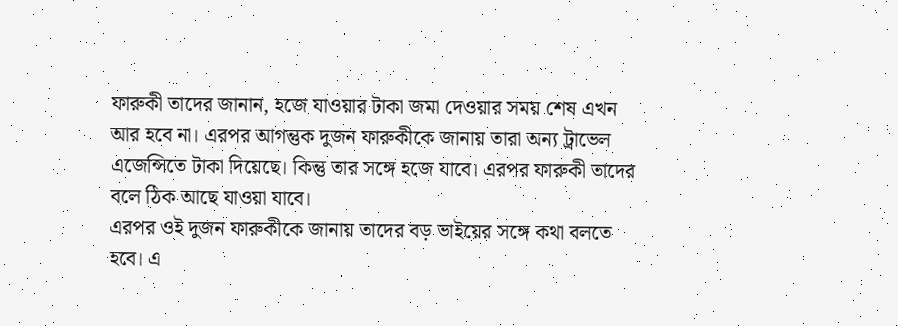ফারুকী তাদের জানান, হজে যাওয়ার টাকা জমা দেওয়ার সময় শেষ এখন আর হবে না। এরপর আগন্তুক দুজন ফারুকীকে জানায় তারা অন্য ট্রাভেল এজেন্সিতে টাকা দিয়েছে। কিন্তু তার সঙ্গে হজে যাবে। এরপর ফারুকী তাদের বলে ঠিক আছে যাওয়া যাবে।
এরপর ওই দুজন ফারুকীকে জানায় তাদের বড় ভাইয়ের সঙ্গে কথা বলতে হবে। এ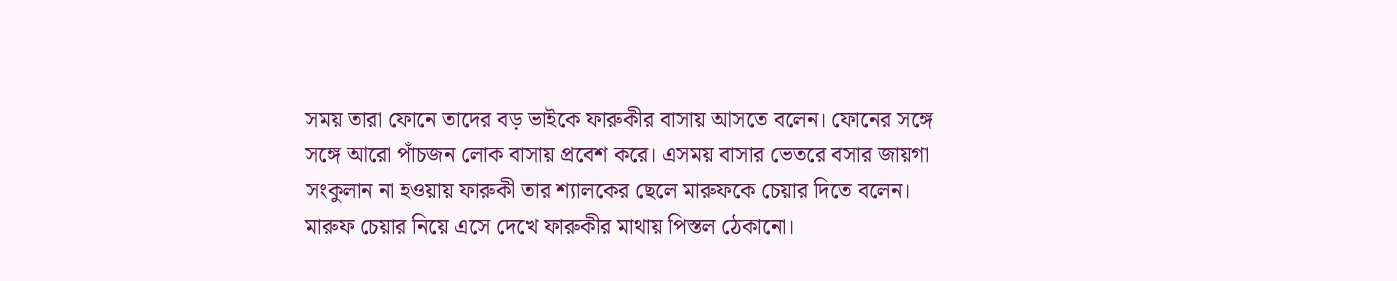সময় তারা ফোনে তাদের বড় ভাইকে ফারুকীর বাসায় আসতে বলেন। ফোনের সঙ্গে সঙ্গে আরো পাঁচজন লোক বাসায় প্রবেশ করে। এসময় বাসার ভেতরে বসার জায়গা সংকুলান না হওয়ায় ফারুকী তার শ্যালকের ছেলে মারুফকে চেয়ার দিতে বলেন। মারুফ চেয়ার নিয়ে এসে দেখে ফারুকীর মাথায় পিস্তল ঠেকানো।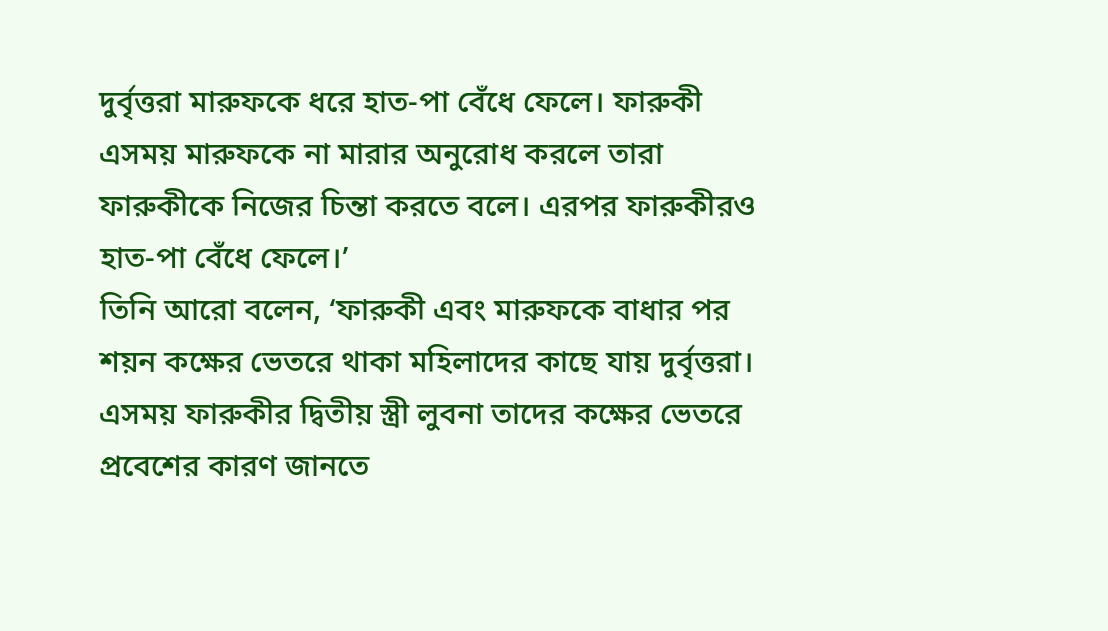দুর্বৃত্তরা মারুফকে ধরে হাত-পা বেঁধে ফেলে। ফারুকী এসময় মারুফকে না মারার অনুরোধ করলে তারা ফারুকীকে নিজের চিন্তা করতে বলে। এরপর ফারুকীরও হাত-পা বেঁধে ফেলে।’
তিনি আরো বলেন, ‘ফারুকী এবং মারুফকে বাধার পর শয়ন কক্ষের ভেতরে থাকা মহিলাদের কাছে যায় দুর্বৃত্তরা।
এসময় ফারুকীর দ্বিতীয় স্ত্রী লুবনা তাদের কক্ষের ভেতরে প্রবেশের কারণ জানতে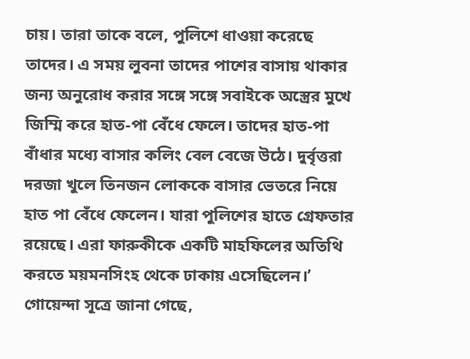চায়। তারা তাকে বলে, পুলিশে ধাওয়া করেছে তাদের। এ সময় লুবনা তাদের পাশের বাসায় থাকার জন্য অনুরোধ করার সঙ্গে সঙ্গে সবাইকে অস্ত্রের মুখে জিম্মি করে হাত-পা বেঁধে ফেলে। তাদের হাত-পা বাঁধার মধ্যে বাসার কলিং বেল বেজে উঠে। দুর্বৃত্তরা দরজা খুলে তিনজন লোককে বাসার ভেতরে নিয়ে হাত পা বেঁধে ফেলেন। যারা পুলিশের হাতে গ্রেফতার রয়েছে। এরা ফারুকীকে একটি মাহফিলের অতিথি করতে ময়মনসিংহ থেকে ঢাকায় এসেছিলেন।’
গোয়েন্দা সূত্রে জানা গেছে,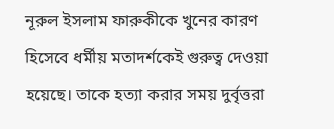নূরুল ইসলাম ফারুকীকে খুনের কারণ হিসেবে ধর্মীয় মতাদর্শকেই গুরুত্ব দেওয়া হয়েছে। তাকে হত্যা করার সময় দুর্বৃত্তরা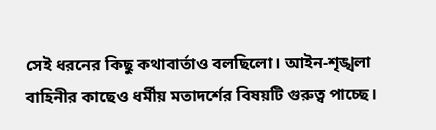সেই ধরনের কিছু কথাবার্তাও বলছিলো। আইন-শৃঙ্খলা বাহিনীর কাছেও ধর্মীয় মতাদর্শের বিষয়টি গুরুত্ব পাচ্ছে।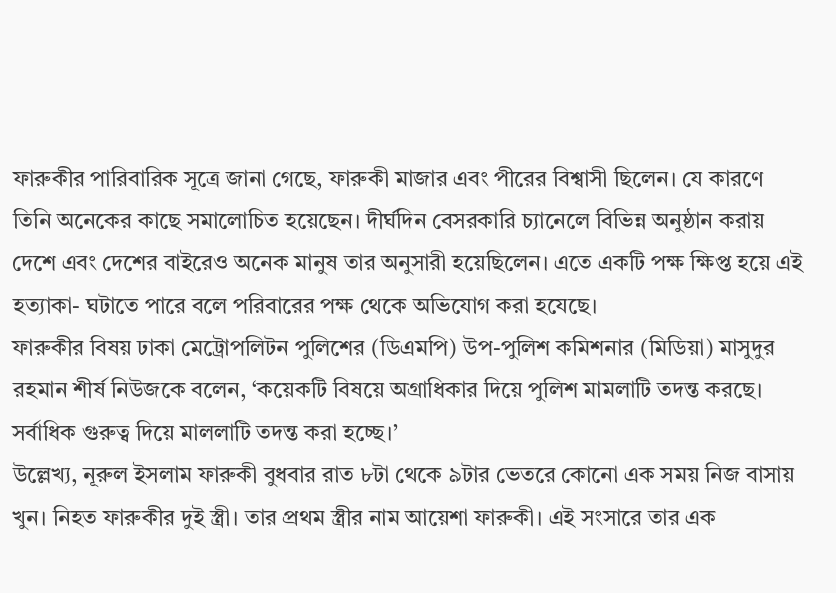ফারুকীর পারিবারিক সূত্রে জানা গেছে, ফারুকী মাজার এবং পীরের বিশ্বাসী ছিলেন। যে কারণে তিনি অনেকের কাছে সমালোচিত হয়েছেন। দীর্ঘদিন বেসরকারি চ্যানেলে বিভিন্ন অনুষ্ঠান করায় দেশে এবং দেশের বাইরেও অনেক মানুষ তার অনুসারী হয়েছিলেন। এতে একটি পক্ষ ক্ষিপ্ত হয়ে এই হত্যাকা- ঘটাতে পারে বলে পরিবারের পক্ষ থেকে অভিযোগ করা হযেছে।
ফারুকীর বিষয় ঢাকা মেট্রোপলিটন পুলিশের (ডিএমপি) উপ-পুলিশ কমিশনার (মিডিয়া) মাসুদুর রহমান শীর্ষ নিউজকে বলেন, ‘কয়েকটি বিষয়ে অগ্রাধিকার দিয়ে পুলিশ মামলাটি তদন্ত করছে। সর্বাধিক গুরুত্ব দিয়ে মাললাটি তদন্ত করা হচ্ছে।’
উল্লেখ্য, নূরুল ইসলাম ফারুকী বুধবার রাত ৮টা থেকে ৯টার ভেতরে কোনো এক সময় নিজ বাসায় খুন। নিহত ফারুকীর দুই স্ত্রী। তার প্রথম স্ত্রীর নাম আয়েশা ফারুকী। এই সংসারে তার এক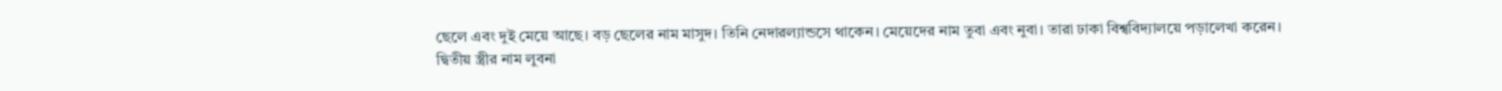ছেলে এবং দুই মেয়ে আছে। বড় ছেলের নাম মাসুদ। তিনি নেদারল্যান্ডসে থাকেন। মেয়েদের নাম তুবা এবং নুবা। তারা ঢাকা বিশ্ববিদ্যালয়ে পড়ালেখা করেন।
দ্বিতীয় স্ত্রীর নাম লুবনা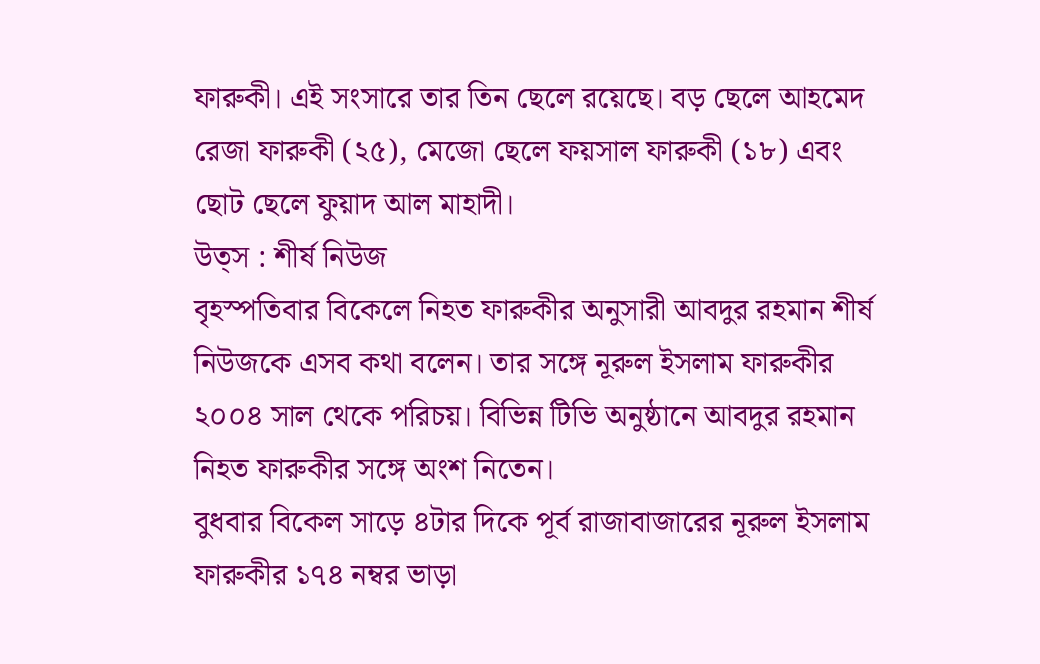ফারুকী। এই সংসারে তার তিন ছেলে রয়েছে। বড় ছেলে আহমেদ রেজা ফারুকী (২৫), মেজো ছেলে ফয়সাল ফারুকী (১৮) এবং ছোট ছেলে ফুয়াদ আল মাহাদী।
উত্স : শীর্ষ নিউজ
বৃহস্পতিবার বিকেলে নিহত ফারুকীর অনুসারী আবদুর রহমান শীর্ষ নিউজকে এসব কথা বলেন। তার সঙ্গে নূরুল ইসলাম ফারুকীর ২০০৪ সাল থেকে পরিচয়। বিভিন্ন টিভি অনুষ্ঠানে আবদুর রহমান নিহত ফারুকীর সঙ্গে অংশ নিতেন।
বুধবার বিকেল সাড়ে ৪টার দিকে পূর্ব রাজাবাজারের নূরুল ইসলাম ফারুকীর ১৭৪ নম্বর ভাড়া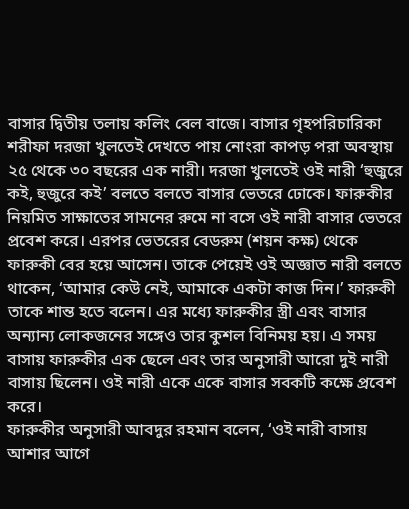বাসার দ্বিতীয় তলায় কলিং বেল বাজে। বাসার গৃহপরিচারিকা শরীফা দরজা খুলতেই দেখতে পায় নোংরা কাপড় পরা অবস্থায় ২৫ থেকে ৩০ বছরের এক নারী। দরজা খুলতেই ওই নারী ‘হুজুরে কই, হুজুরে কই’ বলতে বলতে বাসার ভেতরে ঢোকে। ফারুকীর নিয়মিত সাক্ষাতের সামনের রুমে না বসে ওই নারী বাসার ভেতরে প্রবেশ করে। এরপর ভেতরের বেডরুম (শয়ন কক্ষ) থেকে ফারুকী বের হয়ে আসেন। তাকে পেয়েই ওই অজ্ঞাত নারী বলতে থাকেন, ‘আমার কেউ নেই, আমাকে একটা কাজ দিন।’ ফারুকী তাকে শান্ত হতে বলেন। এর মধ্যে ফারুকীর স্ত্রী এবং বাসার অন্যান্য লোকজনের সঙ্গেও তার কুশল বিনিময় হয়। এ সময় বাসায় ফারুকীর এক ছেলে এবং তার অনুসারী আরো দুই নারী বাসায় ছিলেন। ওই নারী একে একে বাসার সবকটি কক্ষে প্রবেশ করে।
ফারুকীর অনুসারী আবদুর রহমান বলেন, ‘ওই নারী বাসায় আশার আগে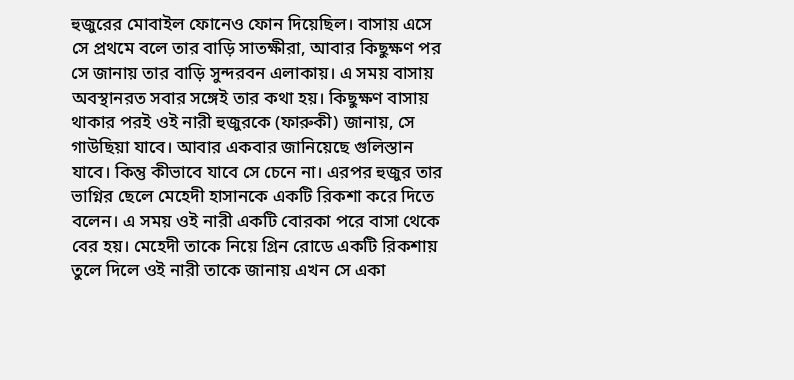হুজুরের মোবাইল ফোনেও ফোন দিয়েছিল। বাসায় এসে সে প্রথমে বলে তার বাড়ি সাতক্ষীরা, আবার কিছুক্ষণ পর সে জানায় তার বাড়ি সুন্দরবন এলাকায়। এ সময় বাসায় অবস্থানরত সবার সঙ্গেই তার কথা হয়। কিছুক্ষণ বাসায় থাকার পরই ওই নারী হুজুরকে (ফারুকী) জানায়, সে গাউছিয়া যাবে। আবার একবার জানিয়েছে গুলিস্তান যাবে। কিন্তু কীভাবে যাবে সে চেনে না। এরপর হুজুর তার ভাগ্নির ছেলে মেহেদী হাসানকে একটি রিকশা করে দিতে বলেন। এ সময় ওই নারী একটি বোরকা পরে বাসা থেকে বের হয়। মেহেদী তাকে নিয়ে গ্রিন রোডে একটি রিকশায় তুলে দিলে ওই নারী তাকে জানায় এখন সে একা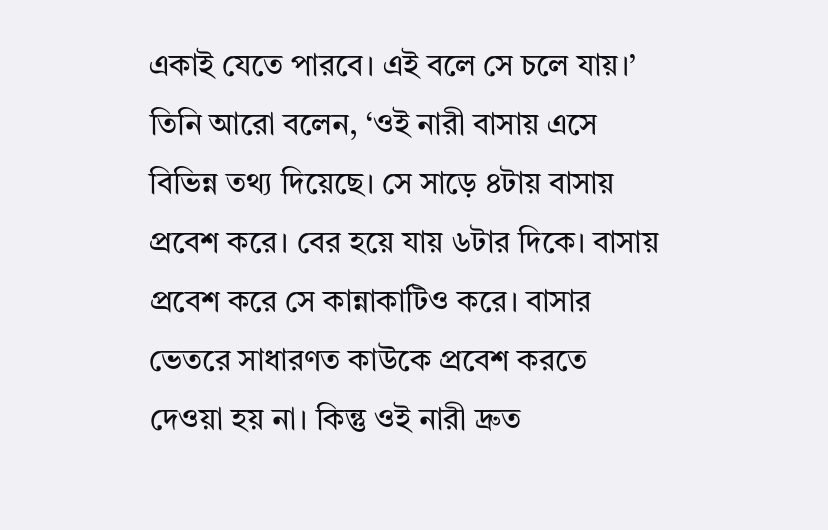একাই যেতে পারবে। এই বলে সে চলে যায়।’
তিনি আরো বলেন, ‘ওই নারী বাসায় এসে বিভিন্ন তথ্য দিয়েছে। সে সাড়ে ৪টায় বাসায় প্রবেশ করে। বের হয়ে যায় ৬টার দিকে। বাসায় প্রবেশ করে সে কান্নাকাটিও করে। বাসার ভেতরে সাধারণত কাউকে প্রবেশ করতে দেওয়া হয় না। কিন্তু ওই নারী দ্রুত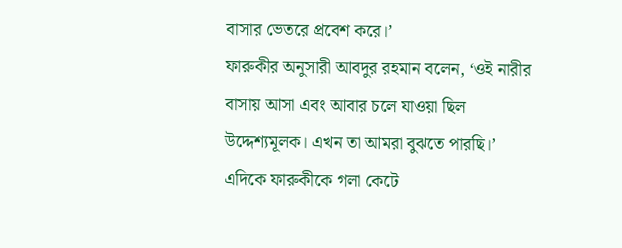বাসার ভেতরে প্রবেশ করে।’
ফারুকীর অনুসারী আবদুর রহমান বলেন, ‘ওই নারীর বাসায় আসা এবং আবার চলে যাওয়া ছিল উদ্দেশ্যমূলক। এখন তা আমরা বুঝতে পারছি।’ এদিকে ফারুকীকে গলা কেটে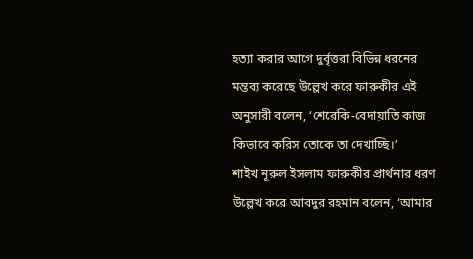হত্যা করার আগে দুর্বৃত্তরা বিভিন্ন ধরনের মন্তব্য করেছে উল্লেখ করে ফারুকীর এই অনুসারী বলেন, ‘শেরেকি-বেদায়াতি কাজ কিভাবে করিস তোকে তা দেখাচ্ছি।’
শাইখ নূরুল ইসলাম ফারুকীর প্রার্থনার ধরণ উল্লেখ করে আবদুর রহমান বলেন, ‘আমার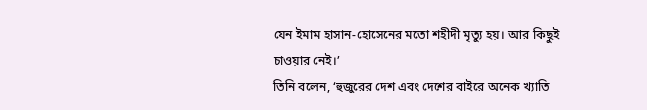যেন ইমাম হাসান-হোসেনের মতো শহীদী মৃত্যু হয়। আর কিছুই চাওয়ার নেই।’
তিনি বলেন, ‘হুজুরের দেশ এবং দেশের বাইরে অনেক খ্যাতি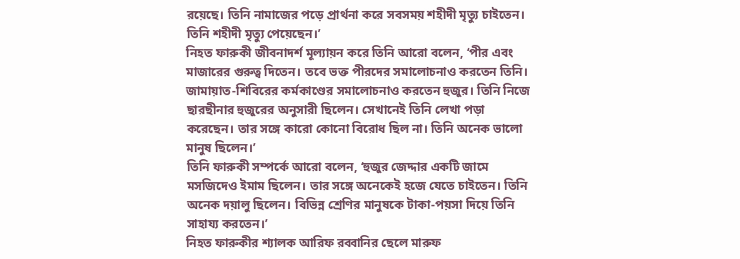রয়েছে। তিনি নামাজের পড়ে প্রার্থনা করে সবসময় শহীদী মৃত্যু চাইতেন। তিনি শহীদী মৃত্যু পেয়েছেন।’
নিহত ফারুকী জীবনাদর্শ মূল্যায়ন করে তিনি আরো বলেন, ‘পীর এবং মাজারের গুরুত্ব দিতেন। তবে ভক্ত পীরদের সমালোচনাও করতেন তিনি। জামায়াত-শিবিরের কর্মকাণ্ডের সমালোচনাও করতেন হুজুর। তিনি নিজে ছারছীনার হুজুরের অনুসারী ছিলেন। সেখানেই তিনি লেখা পড়া করেছেন। তার সঙ্গে কারো কোনো বিরোধ ছিল না। তিনি অনেক ভালো মানুষ ছিলেন।’
তিনি ফারুকী সম্পর্কে আরো বলেন, ‘হুজুর জেদ্দার একটি জামে মসজিদেও ইমাম ছিলেন। তার সঙ্গে অনেকেই হজে যেতে চাইতেন। তিনি অনেক দয়ালু ছিলেন। বিভিন্ন শ্রেণির মানুষকে টাকা-পয়সা দিয়ে তিনি সাহায্য করতেন।’
নিহত ফারুকীর শ্যালক আরিফ রব্বানির ছেলে মারুফ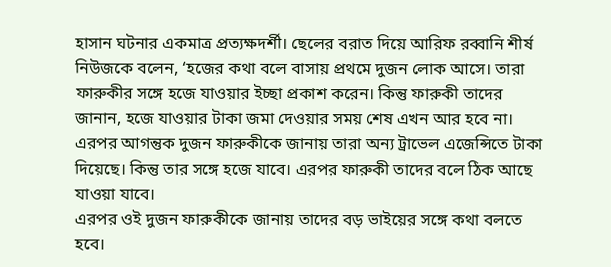হাসান ঘটনার একমাত্র প্রত্যক্ষদর্শী। ছেলের বরাত দিয়ে আরিফ রব্বানি শীর্ষ নিউজকে বলেন, ‘হজের কথা বলে বাসায় প্রথমে দুজন লোক আসে। তারা ফারুকীর সঙ্গে হজে যাওয়ার ইচ্ছা প্রকাশ করেন। কিন্তু ফারুকী তাদের জানান, হজে যাওয়ার টাকা জমা দেওয়ার সময় শেষ এখন আর হবে না। এরপর আগন্তুক দুজন ফারুকীকে জানায় তারা অন্য ট্রাভেল এজেন্সিতে টাকা দিয়েছে। কিন্তু তার সঙ্গে হজে যাবে। এরপর ফারুকী তাদের বলে ঠিক আছে যাওয়া যাবে।
এরপর ওই দুজন ফারুকীকে জানায় তাদের বড় ভাইয়ের সঙ্গে কথা বলতে হবে।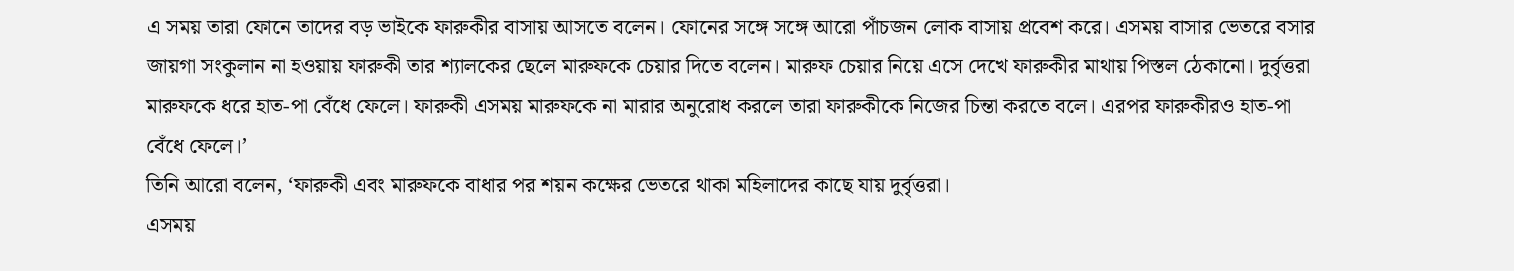এ সময় তারা ফোনে তাদের বড় ভাইকে ফারুকীর বাসায় আসতে বলেন। ফোনের সঙ্গে সঙ্গে আরো পাঁচজন লোক বাসায় প্রবেশ করে। এসময় বাসার ভেতরে বসার জায়গা সংকুলান না হওয়ায় ফারুকী তার শ্যালকের ছেলে মারুফকে চেয়ার দিতে বলেন। মারুফ চেয়ার নিয়ে এসে দেখে ফারুকীর মাথায় পিস্তল ঠেকানো। দুর্বৃত্তরা মারুফকে ধরে হাত-পা বেঁধে ফেলে। ফারুকী এসময় মারুফকে না মারার অনুরোধ করলে তারা ফারুকীকে নিজের চিন্তা করতে বলে। এরপর ফারুকীরও হাত-পা বেঁধে ফেলে।’
তিনি আরো বলেন, ‘ফারুকী এবং মারুফকে বাধার পর শয়ন কক্ষের ভেতরে থাকা মহিলাদের কাছে যায় দুর্বৃত্তরা।
এসময়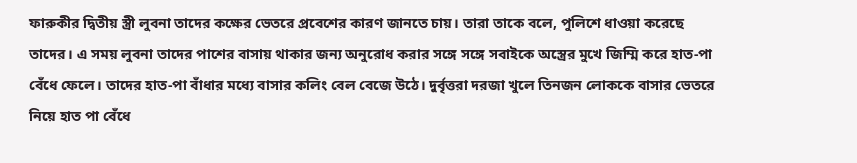ফারুকীর দ্বিতীয় স্ত্রী লুবনা তাদের কক্ষের ভেতরে প্রবেশের কারণ জানতে চায়। তারা তাকে বলে, পুলিশে ধাওয়া করেছে তাদের। এ সময় লুবনা তাদের পাশের বাসায় থাকার জন্য অনুরোধ করার সঙ্গে সঙ্গে সবাইকে অস্ত্রের মুখে জিম্মি করে হাত-পা বেঁধে ফেলে। তাদের হাত-পা বাঁধার মধ্যে বাসার কলিং বেল বেজে উঠে। দুর্বৃত্তরা দরজা খুলে তিনজন লোককে বাসার ভেতরে নিয়ে হাত পা বেঁধে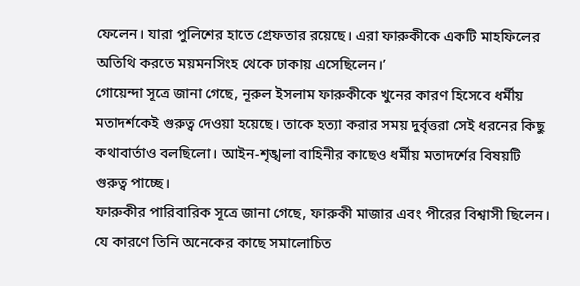ফেলেন। যারা পুলিশের হাতে গ্রেফতার রয়েছে। এরা ফারুকীকে একটি মাহফিলের অতিথি করতে ময়মনসিংহ থেকে ঢাকায় এসেছিলেন।’
গোয়েন্দা সূত্রে জানা গেছে, নূরুল ইসলাম ফারুকীকে খুনের কারণ হিসেবে ধর্মীয় মতাদর্শকেই গুরুত্ব দেওয়া হয়েছে। তাকে হত্যা করার সময় দুর্বৃত্তরা সেই ধরনের কিছু কথাবার্তাও বলছিলো। আইন-শৃঙ্খলা বাহিনীর কাছেও ধর্মীয় মতাদর্শের বিষয়টি গুরুত্ব পাচ্ছে।
ফারুকীর পারিবারিক সূত্রে জানা গেছে, ফারুকী মাজার এবং পীরের বিশ্বাসী ছিলেন। যে কারণে তিনি অনেকের কাছে সমালোচিত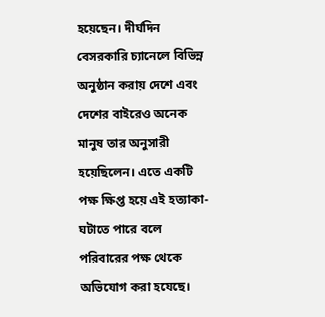হয়েছেন। দীর্ঘদিন বেসরকারি চ্যানেলে বিভিন্ন অনুষ্ঠান করায় দেশে এবং দেশের বাইরেও অনেক মানুষ তার অনুসারী হয়েছিলেন। এতে একটি পক্ষ ক্ষিপ্ত হয়ে এই হত্যাকা- ঘটাতে পারে বলে পরিবারের পক্ষ থেকে অভিযোগ করা হযেছে।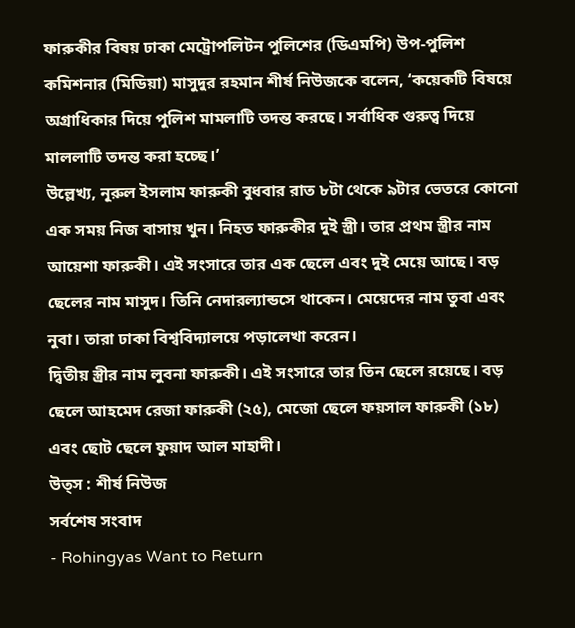ফারুকীর বিষয় ঢাকা মেট্রোপলিটন পুলিশের (ডিএমপি) উপ-পুলিশ কমিশনার (মিডিয়া) মাসুদুর রহমান শীর্ষ নিউজকে বলেন, ‘কয়েকটি বিষয়ে অগ্রাধিকার দিয়ে পুলিশ মামলাটি তদন্ত করছে। সর্বাধিক গুরুত্ব দিয়ে মাললাটি তদন্ত করা হচ্ছে।’
উল্লেখ্য, নূরুল ইসলাম ফারুকী বুধবার রাত ৮টা থেকে ৯টার ভেতরে কোনো এক সময় নিজ বাসায় খুন। নিহত ফারুকীর দুই স্ত্রী। তার প্রথম স্ত্রীর নাম আয়েশা ফারুকী। এই সংসারে তার এক ছেলে এবং দুই মেয়ে আছে। বড় ছেলের নাম মাসুদ। তিনি নেদারল্যান্ডসে থাকেন। মেয়েদের নাম তুবা এবং নুবা। তারা ঢাকা বিশ্ববিদ্যালয়ে পড়ালেখা করেন।
দ্বিতীয় স্ত্রীর নাম লুবনা ফারুকী। এই সংসারে তার তিন ছেলে রয়েছে। বড় ছেলে আহমেদ রেজা ফারুকী (২৫), মেজো ছেলে ফয়সাল ফারুকী (১৮) এবং ছোট ছেলে ফুয়াদ আল মাহাদী।
উত্স : শীর্ষ নিউজ
সর্বশেষ সংবাদ
- Rohingyas Want to Return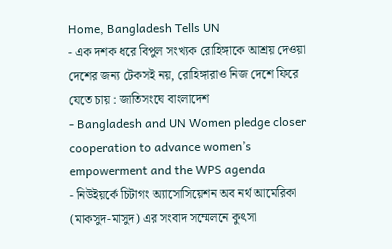Home, Bangladesh Tells UN
- এক দশক ধরে বিপুল সংখ্যক রোহিঙ্গাকে আশ্রয় দেওয়া দেশের জন্য টেকসই নয়, রোহিঙ্গারাও নিজ দেশে ফিরে যেতে চায় : জাতিসংঘে বাংলাদেশ
- Bangladesh and UN Women pledge closer cooperation to advance women’s empowerment and the WPS agenda
- নিউইয়র্কে চিটাগং অ্যাসোসিয়েশন অব নর্থ আমেরিকা (মাকসুদ-মাসুদ) এর সংবাদ সম্মেলনে কুৎসা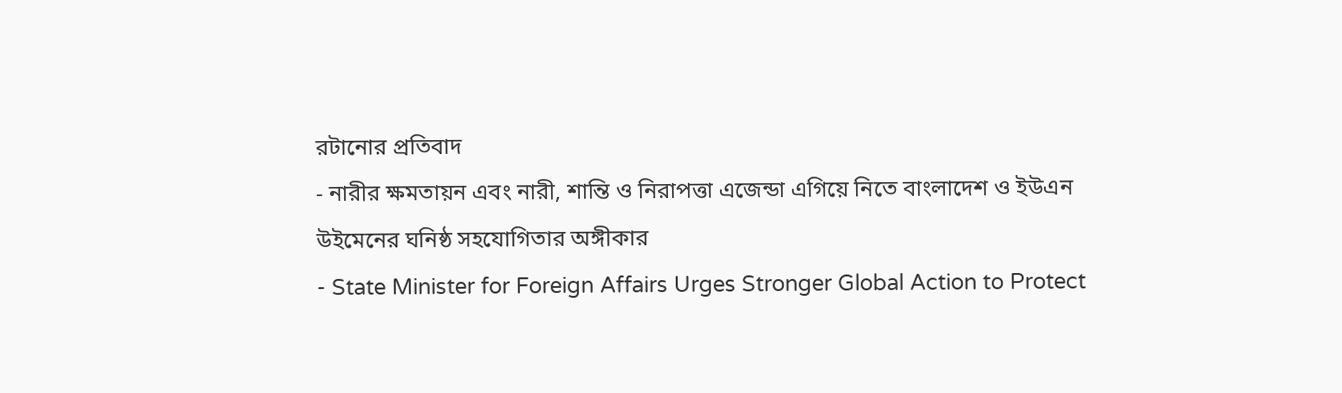রটানোর প্রতিবাদ
- নারীর ক্ষমতায়ন এবং নারী, শান্তি ও নিরাপত্তা এজেন্ডা এগিয়ে নিতে বাংলাদেশ ও ইউএন উইমেনের ঘনিষ্ঠ সহযোগিতার অঙ্গীকার
- State Minister for Foreign Affairs Urges Stronger Global Action to Protect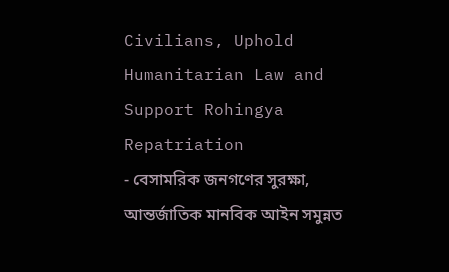Civilians, Uphold Humanitarian Law and Support Rohingya Repatriation
- বেসামরিক জনগণের সুরক্ষা, আন্তর্জাতিক মানবিক আইন সমুন্নত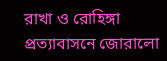রাখা ও রোহিঙ্গা প্রত্যাবাসনে জোরালো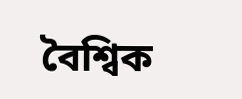বৈশ্বিক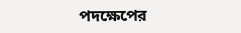পদক্ষেপের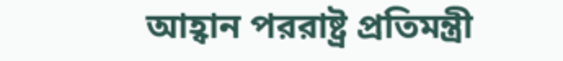আহ্বান পররাষ্ট্র প্রতিমন্ত্রী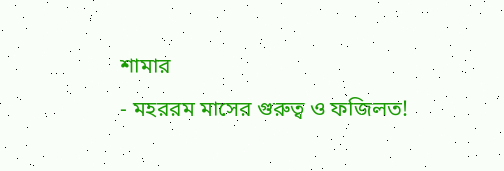শামার
- মহররম মাসের গুরুত্ব ও ফজিলত!